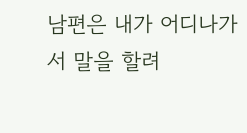남편은 내가 어디나가서 말을 할려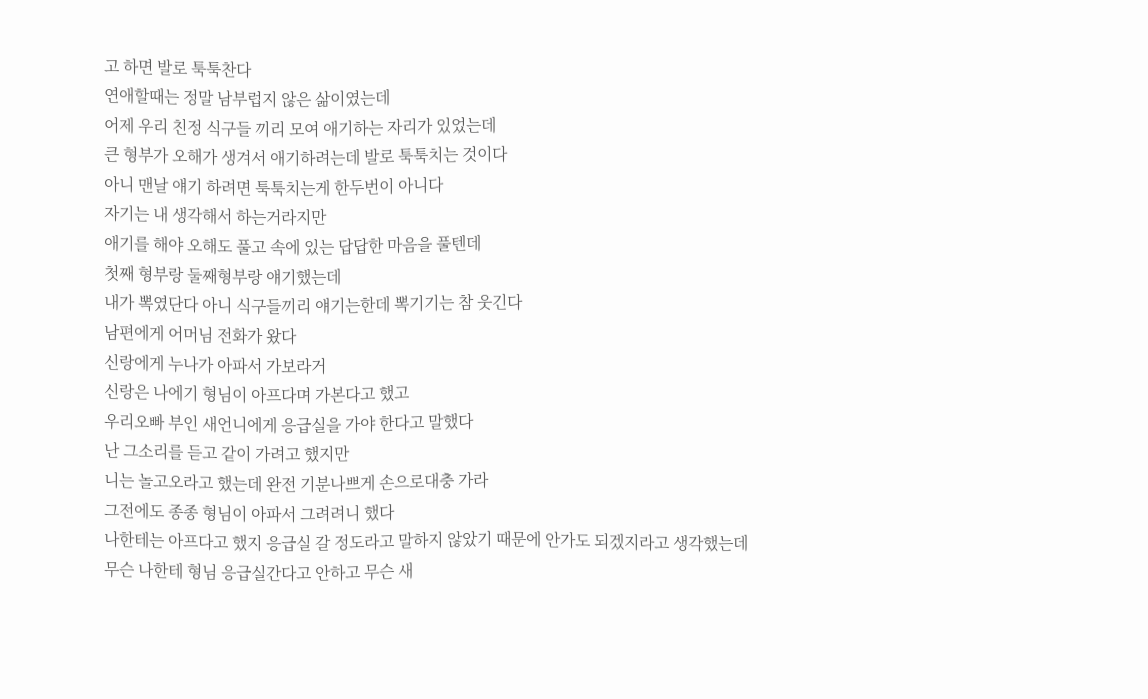고 하면 발로 툭툭찬다
연애할때는 정말 남부럽지 않은 삶이였는데
어제 우리 친정 식구들 끼리 모여 애기하는 자리가 있었는데
큰 형부가 오해가 생겨서 애기하려는데 발로 툭툭치는 것이다
아니 맨날 얘기 하려면 툭툭치는게 한두번이 아니다
자기는 내 생각해서 하는거라지만
애기를 해야 오해도 풀고 속에 있는 답답한 마음을 풀텐데
첫째 형부랑 둘째형부랑 얘기했는데
내가 뽁였단다 아니 식구들끼리 얘기는한데 뽁기기는 참 웃긴다
남편에게 어머님 전화가 왔다
신랑에게 누나가 아파서 가보라거
신랑은 나에기 형님이 아프다며 가본다고 했고
우리오빠 부인 새언니에게 응급실을 가야 한다고 말했다
난 그소리를 듣고 같이 가려고 했지만
니는 놀고오라고 했는데 완전 기분나쁘게 손으로대충 가라
그전에도 종종 형님이 아파서 그려려니 했다
나한테는 아프다고 했지 응급실 갈 정도라고 말하지 않았기 때문에 안가도 되겠지라고 생각했는데
무슨 나한테 형님 응급실간다고 안하고 무슨 새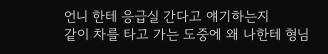언니 한테 응급실 간다고 얘기하는지
같이 차를 타고 가는 도중에 왜 나한테 형님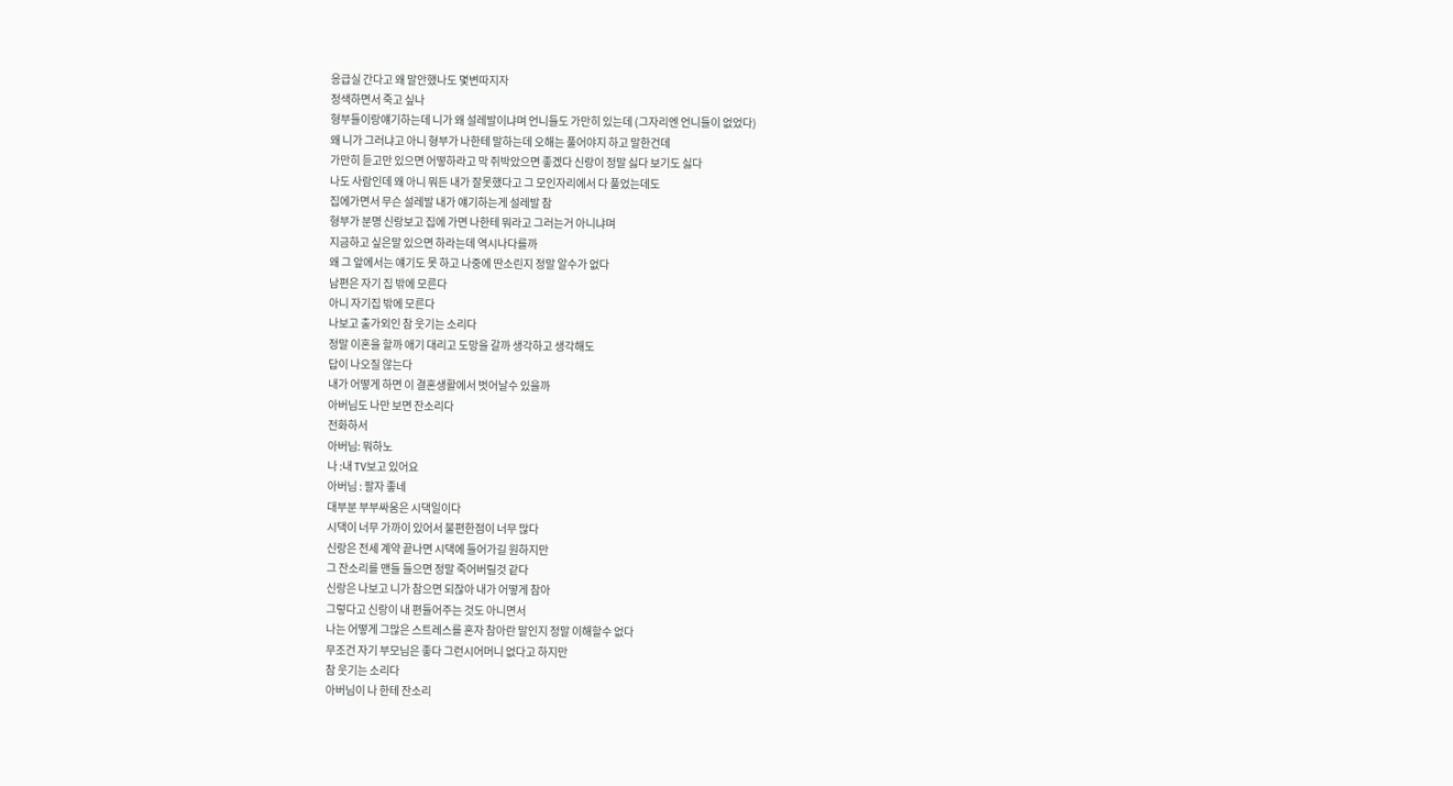응급실 간다고 왜 말안했나도 몇변따지자
정색하면서 죽고 싶나
형부들이랑얘기하는데 니가 왜 설레발이냐며 언니들도 가만히 있는데 (그자리엔 언니들이 없었다)
왜 니가 그러냐고 아니 형부가 나한테 말하는데 오해는 풀어야지 하고 말한건데
가만히 듣고만 있으면 어떻하라고 막 쥐박았으면 좋겠다 신랑이 정말 싫다 보기도 싫다
나도 사람인데 왜 아니 뭐든 내가 잘못했다고 그 모인자리에서 다 풀었는데도
집에가면서 무슨 설레발 내가 얘기하는게 설레발 참
형부가 분명 신랑보고 집에 가면 나한테 뭐라고 그러는거 아니냐며
지금하고 싶은말 있으면 하라는데 역시나다를까
왜 그 앞에서는 얘기도 못 하고 나중에 딴소린지 정말 알수가 없다
남편은 자기 집 밖에 모른다
아니 자기집 밖에 모른다
나보고 출가외인 참 웃기는 소리다
정말 이혼을 할까 애기 대리고 도망을 갈까 생각하고 생각해도
답이 나오질 않는다
내가 어떻게 하면 이 결혼생활에서 벗어날수 있을까
아버님도 나만 보면 잔소리다
전화하서
아버님: 뭐하노
나 :내 TV보고 있어요
아버님 : 팔자 좋네
대부분 부부싸움은 시댁일이다
시댁이 너무 가까이 있어서 불편한점이 너무 많다
신랑은 전세 계약 끝나면 시댁에 들어가길 원하지만
그 잔소리를 맨들 들으면 정말 죽어버릴것 같다
신랑은 나보고 니가 참으면 되잖아 내가 어떻게 참아
그렇다고 신랑이 내 편들어주는 것도 아니면서
나는 어떻게 그많은 스트레스를 혼자 참아란 말인지 정말 이해할수 없다
무조건 자기 부모님은 좋다 그런시어머니 없다고 하지만
참 웃기는 소리다
아버님이 나 한테 잔소리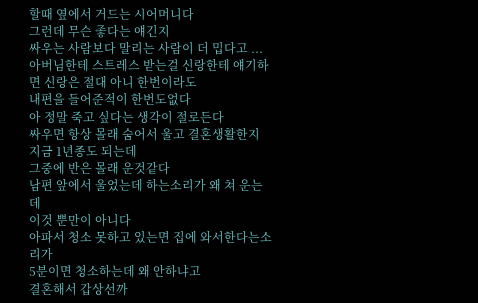할때 옆에서 거드는 시어머니다
그런데 무슨 좋다는 얘긴지
싸우는 사람보다 말리는 사람이 더 밉다고 ...
아버님한테 스트레스 받는걸 신랑한테 얘기하면 신랑은 절대 아니 한번이라도
내편을 들어준적이 한번도없다
아 정말 죽고 싶다는 생각이 절로든다
싸우면 항상 몰래 숨어서 울고 결혼생활한지 지금 1년종도 되는데
그중에 반은 몰래 운것같다
남편 앞에서 울었는데 하는소리가 왜 쳐 운는데
이것 뿐만이 아니다
아파서 청소 못하고 있는면 집에 와서한다는소리가
5분이면 청소하는데 왜 안하냐고
결혼해서 갑상선까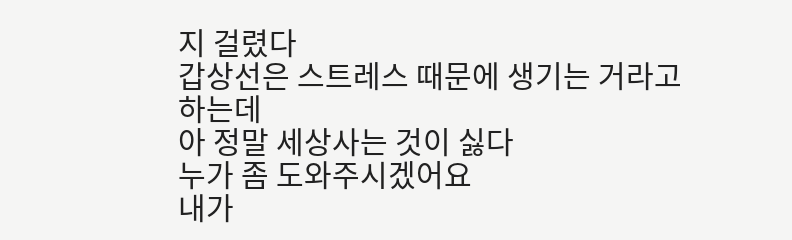지 걸렸다
갑상선은 스트레스 때문에 생기는 거라고 하는데
아 정말 세상사는 것이 싫다
누가 좀 도와주시겠어요
내가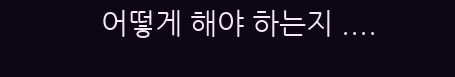어떻게 해야 하는지 ....